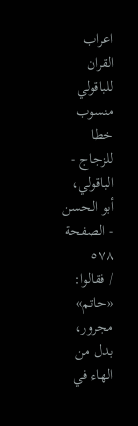اعراب القران للباقولي منسوب خطا للزجاج - الباقولي، أبو الحسن - الصفحة ٥٧٨
/ فقالوا: «حاتم» مجرور، بدل من الهاء في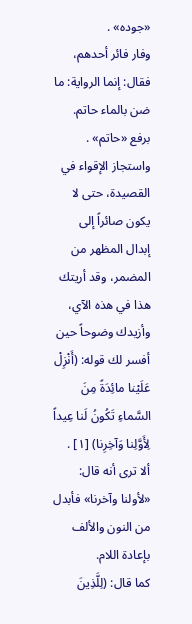«جوده» .
وفار فائر أحدهم، فقال: إنما الرواية: ما ضن بالماء حاتم.
برفع «حاتم» .
واستجاز الإقواء في القصيدة، حتى لا يكون صائراً إلى إبدال المظهر من المضمر، وقد أريتك هذا في هذه الآي، وأزيدك وضوحاً حين أفسر لك قوله: (أَنْزِلْ عَلَيْنا مائِدَةً مِنَ السَّماءِ تَكُونُ لَنا عِيداً لِأَوَّلِنا وَآخِرِنا) [١] .
ألا ترى أنه قال: «لأولنا وآخرنا» فأبدل من النون والألف بإعادة اللام.
كما قال: (لِلَّذِينَ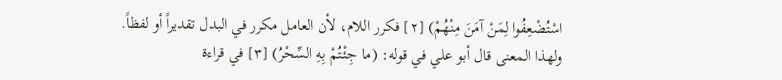اسْتُضْعِفُوا لِمَنْ آمَنَ مِنْهُمْ) [٢] فكرر اللام، لأن العامل مكرر في البدل تقديراً أو لفظاً.
ولهذا المعنى قال أبو علي في قوله: (ما جِئْتُمْ بِهِ السِّحْرُ) [٣] في قراءة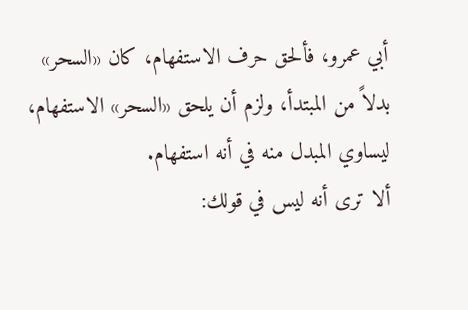أبي عمرو، فألحق حرف الاستفهام، كان «السحر» بدلاً من المبتدأ، ولزم أن يلحق «السحر» الاستفهام، ليساوي المبدل منه في أنه استفهام.
ألا ترى أنه ليس في قولك: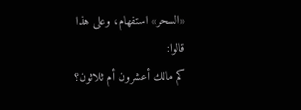«السحر» استفهام، وعلى هذا قالوا:
كم مالك أعشرون أم ثلاثون؟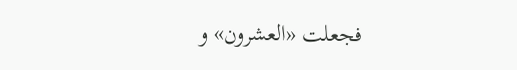فجعلت «العشرون» و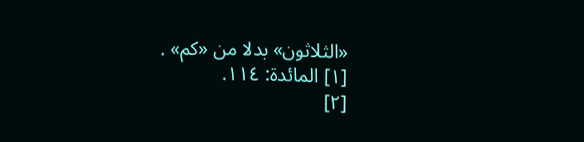«الثلاثون» بدلا من «كم» .
[١] المائدة: ١١٤.
[٢]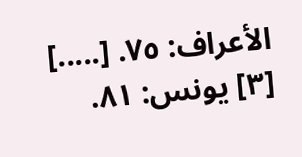الأعراف: ٧٥. [.....]
[٣] يونس: ٨١.